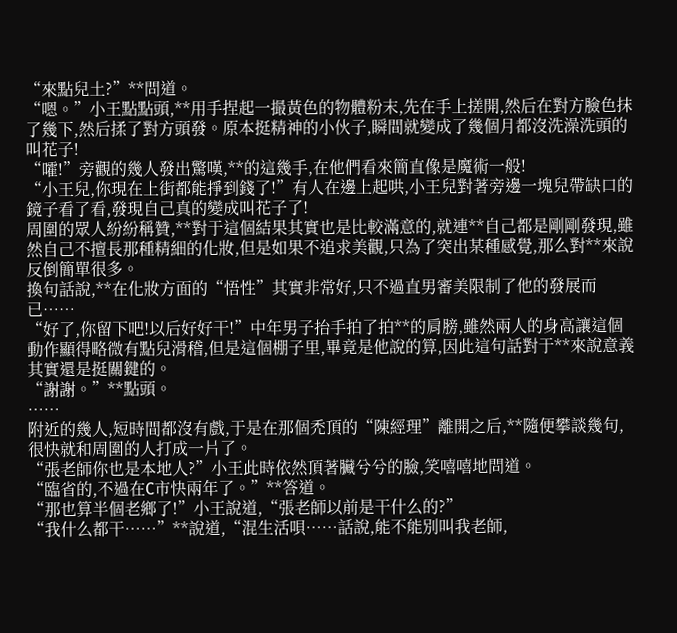“來點兒土?”**問道。
“嗯。”小王點點頭,**用手捏起一撮黃色的物體粉末,先在手上搓開,然后在對方臉色抹了幾下,然后揉了對方頭發。原本挺精神的小伙子,瞬間就變成了幾個月都沒洗澡洗頭的叫花子!
“嚯!”旁觀的幾人發出驚嘆,**的這幾手,在他們看來簡直像是魔術一般!
“小王兒,你現在上街都能掙到錢了!”有人在邊上起哄,小王兒對著旁邊一塊兒帶缺口的鏡子看了看,發現自己真的變成叫花子了!
周圍的眾人紛紛稱贊,**對于這個結果其實也是比較滿意的,就連**自己都是剛剛發現,雖然自己不擅長那種精細的化妝,但是如果不追求美觀,只為了突出某種感覺,那么對**來說反倒簡單很多。
換句話說,**在化妝方面的“悟性”其實非常好,只不過直男審美限制了他的發展而已……
“好了,你留下吧!以后好好干!”中年男子抬手拍了拍**的肩膀,雖然兩人的身高讓這個動作顯得略微有點兒滑稽,但是這個棚子里,畢竟是他說的算,因此這句話對于**來說意義其實還是挺關鍵的。
“謝謝。”**點頭。
……
附近的幾人,短時間都沒有戲,于是在那個禿頂的“陳經理”離開之后,**隨便攀談幾句,很快就和周圍的人打成一片了。
“張老師你也是本地人?”小王此時依然頂著臟兮兮的臉,笑嘻嘻地問道。
“臨省的,不過在C市快兩年了。”**答道。
“那也算半個老鄉了!”小王說道,“張老師以前是干什么的?”
“我什么都干……”**說道,“混生活唄……話說,能不能別叫我老師,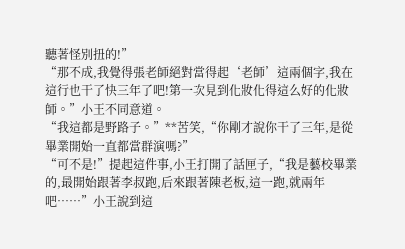聽著怪別扭的!”
“那不成,我覺得張老師絕對當得起‘老師’這兩個字,我在這行也干了快三年了吧!第一次見到化妝化得這么好的化妝師。”小王不同意道。
“我這都是野路子。”**苦笑,“你剛才說你干了三年,是從畢業開始一直都當群演嗎?”
“可不是!”提起這件事,小王打開了話匣子,“我是藝校畢業的,最開始跟著李叔跑,后來跟著陳老板,這一跑,就兩年吧……”小王說到這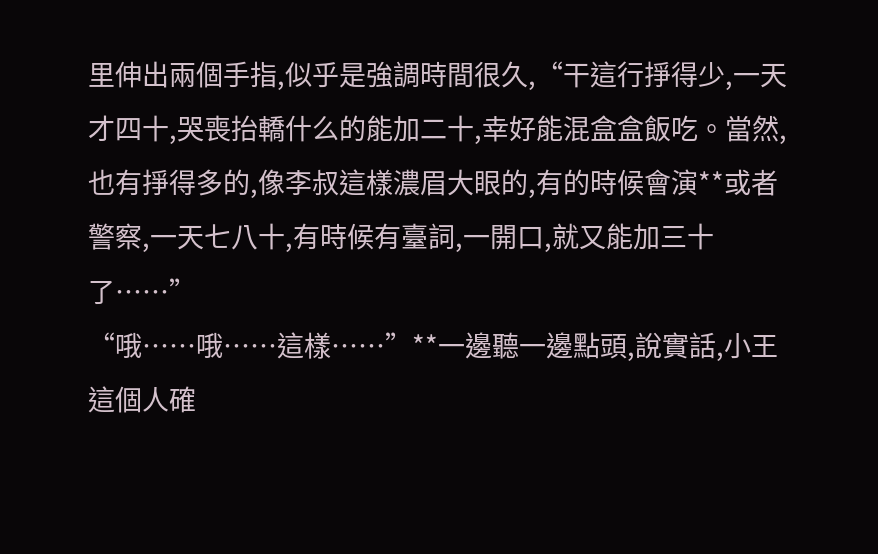里伸出兩個手指,似乎是強調時間很久,“干這行掙得少,一天才四十,哭喪抬轎什么的能加二十,幸好能混盒盒飯吃。當然,也有掙得多的,像李叔這樣濃眉大眼的,有的時候會演**或者警察,一天七八十,有時候有臺詞,一開口,就又能加三十了……”
“哦……哦……這樣……”**一邊聽一邊點頭,說實話,小王這個人確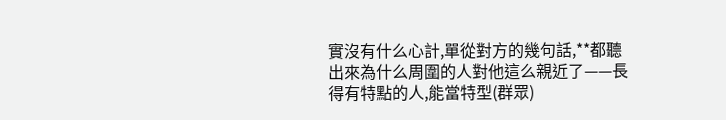實沒有什么心計,單從對方的幾句話,**都聽出來為什么周圍的人對他這么親近了——長得有特點的人,能當特型(群眾)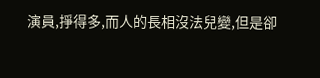演員,掙得多,而人的長相沒法兒變,但是卻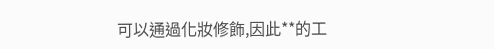可以通過化妝修飾,因此**的工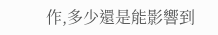作,多少還是能影響到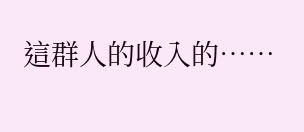這群人的收入的……